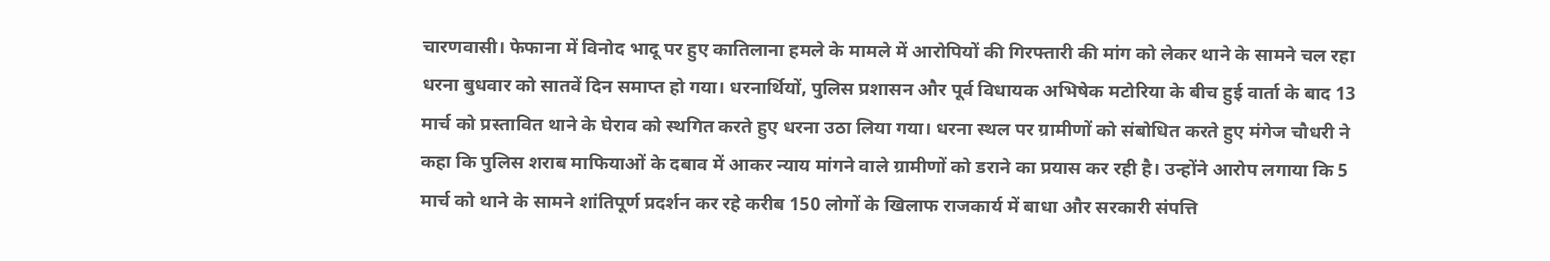चारणवासी। फेफाना में विनोद भादू पर हुए कातिलाना हमले के मामले में आरोपियों की गिरफ्तारी की मांग को लेकर थाने के सामने चल रहा धरना बुधवार को सातवें दिन समाप्त हो गया। धरनार्थियों, पुलिस प्रशासन और पूर्व विधायक अभिषेक मटोरिया के बीच हुई वार्ता के बाद 13 मार्च को प्रस्तावित थाने के घेराव को स्थगित करते हुए धरना उठा लिया गया। धरना स्थल पर ग्रामीणों को संबोधित करते हुए मंगेज चौधरी ने कहा कि पुलिस शराब माफियाओं के दबाव में आकर न्याय मांगने वाले ग्रामीणों को डराने का प्रयास कर रही है। उन्होंने आरोप लगाया कि 5 मार्च को थाने के सामने शांतिपूर्ण प्रदर्शन कर रहे करीब 150 लोगों के खिलाफ राजकार्य में बाधा और सरकारी संपत्ति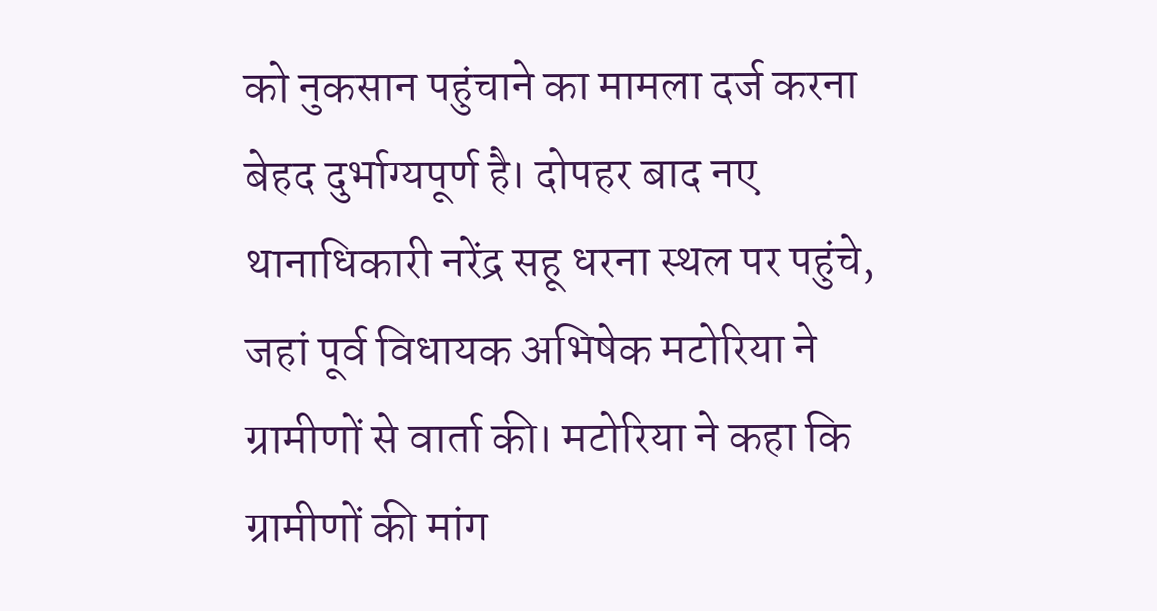को नुकसान पहुंचाने का मामला दर्ज करना बेहद दुर्भाग्यपूर्ण है। दोपहर बाद नए थानाधिकारी नरेंद्र सहू धरना स्थल पर पहुंचे, जहां पूर्व विधायक अभिषेक मटोरिया ने ग्रामीणों से वार्ता की। मटोरिया ने कहा कि ग्रामीणों की मांग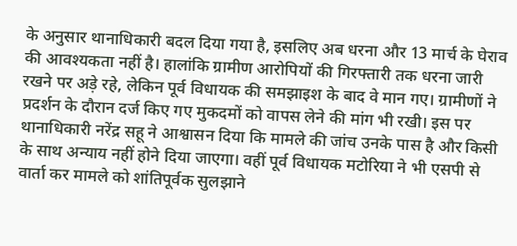के अनुसार थानाधिकारी बदल दिया गया है, इसलिए अब धरना और 13 मार्च के घेराव की आवश्यकता नहीं है। हालांकि ग्रामीण आरोपियों की गिरफ्तारी तक धरना जारी रखने पर अड़े रहे, लेकिन पूर्व विधायक की समझाइश के बाद वे मान गए। ग्रामीणों ने प्रदर्शन के दौरान दर्ज किए गए मुकदमों को वापस लेने की मांग भी रखी। इस पर थानाधिकारी नरेंद्र सहू ने आश्वासन दिया कि मामले की जांच उनके पास है और किसी के साथ अन्याय नहीं होने दिया जाएगा। वहीं पूर्व विधायक मटोरिया ने भी एसपी से वार्ता कर मामले को शांतिपूर्वक सुलझाने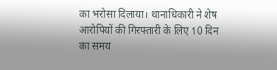का भरोसा दिलाया। थानाधिकारी ने शेष आरोपियों की गिरफ्तारी के लिए 10 दिन का समय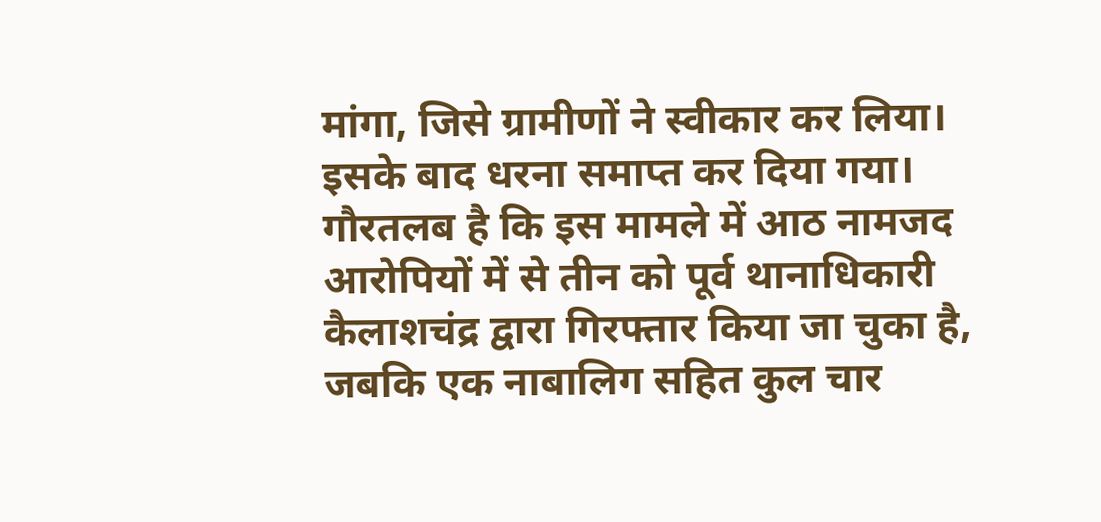मांगा, जिसे ग्रामीणों ने स्वीकार कर लिया। इसके बाद धरना समाप्त कर दिया गया। गौरतलब है कि इस मामले में आठ नामजद आरोपियों में से तीन को पूर्व थानाधिकारी कैलाशचंद्र द्वारा गिरफ्तार किया जा चुका है, जबकि एक नाबालिग सहित कुल चार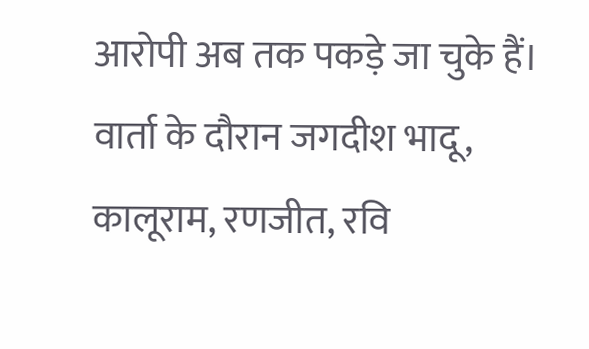आरोपी अब तक पकड़े जा चुके हैं। वार्ता के दौरान जगदीश भादू, कालूराम, रणजीत, रवि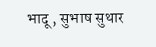भादू, सुभाष सुथार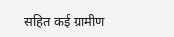सहित कई ग्रामीण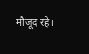मौजूद रहे।